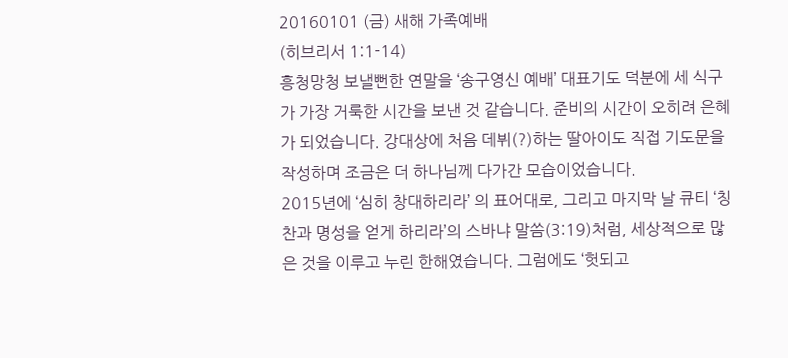20160101 (금) 새해 가족예배
(히브리서 1:1-14)
흥청망청 보낼뻔한 연말을 ‘송구영신 예배’ 대표기도 덕분에 세 식구가 가장 거룩한 시간을 보낸 것 같습니다. 준비의 시간이 오히려 은혜가 되었습니다. 강대상에 처음 데뷔(?)하는 딸아이도 직접 기도문을 작성하며 조금은 더 하나님께 다가간 모습이었습니다.
2015년에 ‘심히 창대하리라’ 의 표어대로, 그리고 마지막 날 큐티 ‘칭찬과 명성을 얻게 하리라’의 스바냐 말씀(3:19)처럼, 세상적으로 많은 것을 이루고 누린 한해였습니다. 그럼에도 ‘헛되고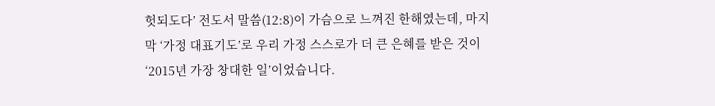헛되도다’ 전도서 말씀(12:8)이 가슴으로 느껴진 한해였는데, 마지막 ‘가정 대표기도’로 우리 가정 스스로가 더 큰 은혜를 받은 것이 ‘2015년 가장 창대한 일’이었습니다.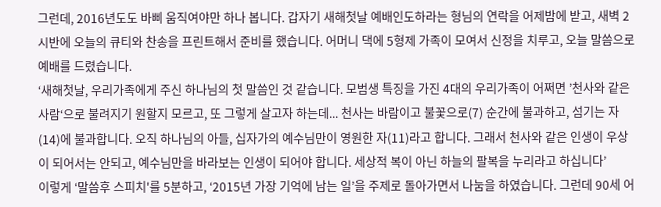그런데, 2016년도도 바삐 움직여야만 하나 봅니다. 갑자기 새해첫날 예배인도하라는 형님의 연락을 어제밤에 받고, 새벽 2시반에 오늘의 큐티와 찬송을 프린트해서 준비를 했습니다. 어머니 댁에 5형제 가족이 모여서 신정을 치루고, 오늘 말씀으로 예배를 드렸습니다.
‘새해첫날, 우리가족에게 주신 하나님의 첫 말씀인 것 같습니다. 모범생 특징을 가진 4대의 우리가족이 어쩌면 ’천사와 같은 사람‘으로 불려지기 원할지 모르고, 또 그렇게 살고자 하는데... 천사는 바람이고 불꽃으로(7) 순간에 불과하고, 섬기는 자(14)에 불과합니다. 오직 하나님의 아들, 십자가의 예수님만이 영원한 자(11)라고 합니다. 그래서 천사와 같은 인생이 우상이 되어서는 안되고, 예수님만을 바라보는 인생이 되어야 합니다. 세상적 복이 아닌 하늘의 팔복을 누리라고 하십니다’
이렇게 ‘말씀후 스피치'를 5분하고, ‘2015년 가장 기억에 남는 일’을 주제로 돌아가면서 나눔을 하였습니다. 그런데 90세 어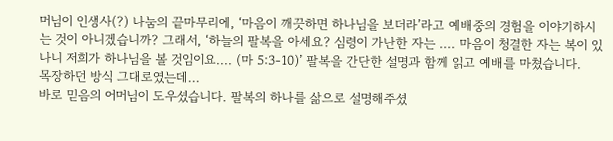머님이 인생사(?) 나눔의 끝마무리에, ‘마음이 깨끗하면 하나님을 보더라’라고 예배중의 경험을 이야기하시는 것이 아니겠습니까? 그래서, ‘하늘의 팔복을 아세요? 심령이 가난한 자는 .... 마음이 청결한 자는 복이 있나니 저희가 하나님을 볼 것임이요.... (마 5:3-10)’ 팔복을 간단한 설명과 함께 읽고 예배를 마쳤습니다.
목장하던 방식 그대로였는데...
바로 믿음의 어머님이 도우셨습니다. 팔복의 하나를 삶으로 설명해주셨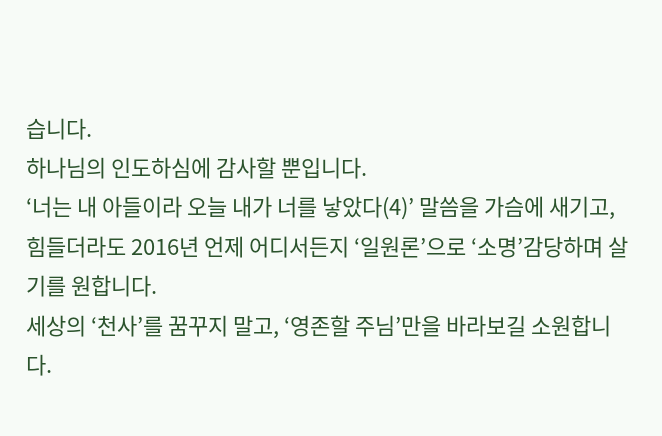습니다.
하나님의 인도하심에 감사할 뿐입니다.
‘너는 내 아들이라 오늘 내가 너를 낳았다(4)’ 말씀을 가슴에 새기고,
힘들더라도 2016년 언제 어디서든지 ‘일원론’으로 ‘소명’감당하며 살기를 원합니다.
세상의 ‘천사’를 꿈꾸지 말고, ‘영존할 주님’만을 바라보길 소원합니다.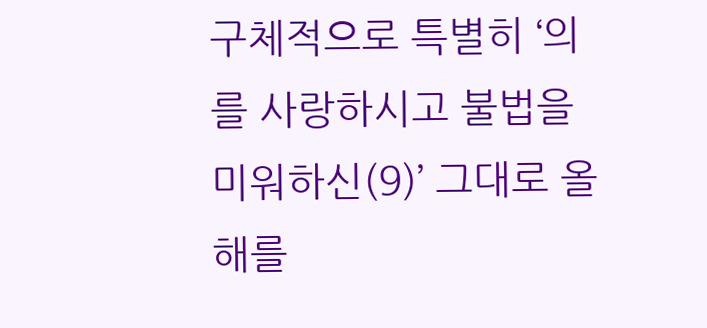구체적으로 특별히 ‘의를 사랑하시고 불법을 미워하신(9)’ 그대로 올해를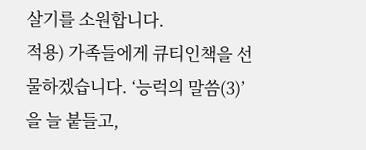살기를 소원합니다.
적용) 가족들에게 큐티인책을 선물하겠습니다. ‘능럭의 말씀(3)’을 늘 붙들고,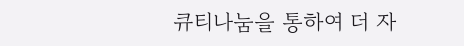큐티나눔을 통하여 더 자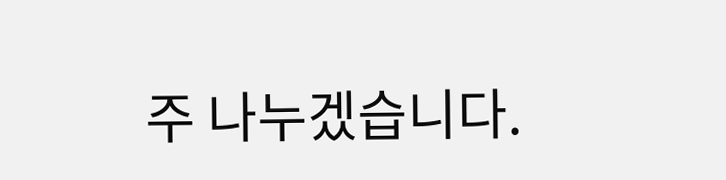주 나누겠습니다.